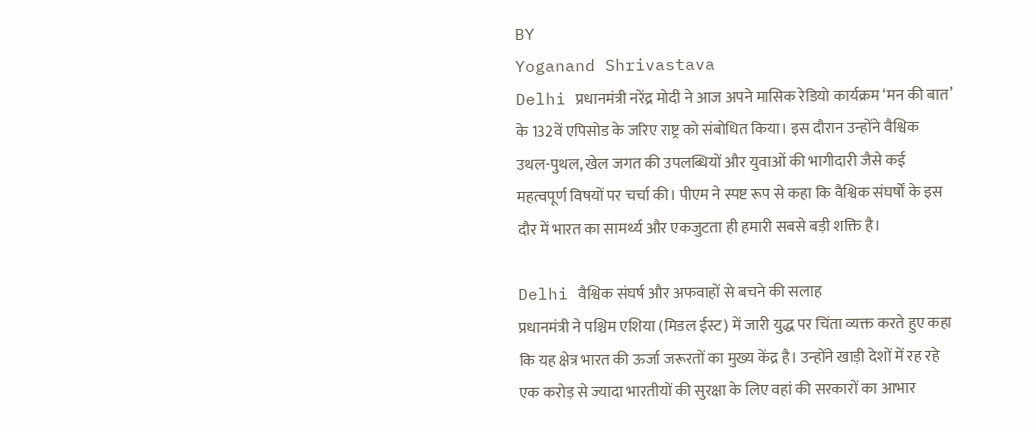BY
Yoganand Shrivastava
Delhi प्रधानमंत्री नरेंद्र मोदी ने आज अपने मासिक रेडियो कार्यक्रम ‘मन की बात’ के 132वें एपिसोड के जरिए राष्ट्र को संबोधित किया। इस दौरान उन्होंने वैश्विक उथल-पुथल, खेल जगत की उपलब्धियों और युवाओं की भागीदारी जैसे कई महत्वपूर्ण विषयों पर चर्चा की। पीएम ने स्पष्ट रूप से कहा कि वैश्विक संघर्षों के इस दौर में भारत का सामर्थ्य और एकजुटता ही हमारी सबसे बड़ी शक्ति है।

Delhi वैश्विक संघर्ष और अफवाहों से बचने की सलाह
प्रधानमंत्री ने पश्चिम एशिया (मिडल ईस्ट) में जारी युद्ध पर चिंता व्यक्त करते हुए कहा कि यह क्षेत्र भारत की ऊर्जा जरूरतों का मुख्य केंद्र है। उन्होंने खाड़ी देशों में रह रहे एक करोड़ से ज्यादा भारतीयों की सुरक्षा के लिए वहां की सरकारों का आभार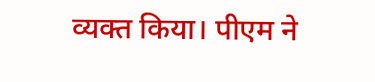व्यक्त किया। पीएम ने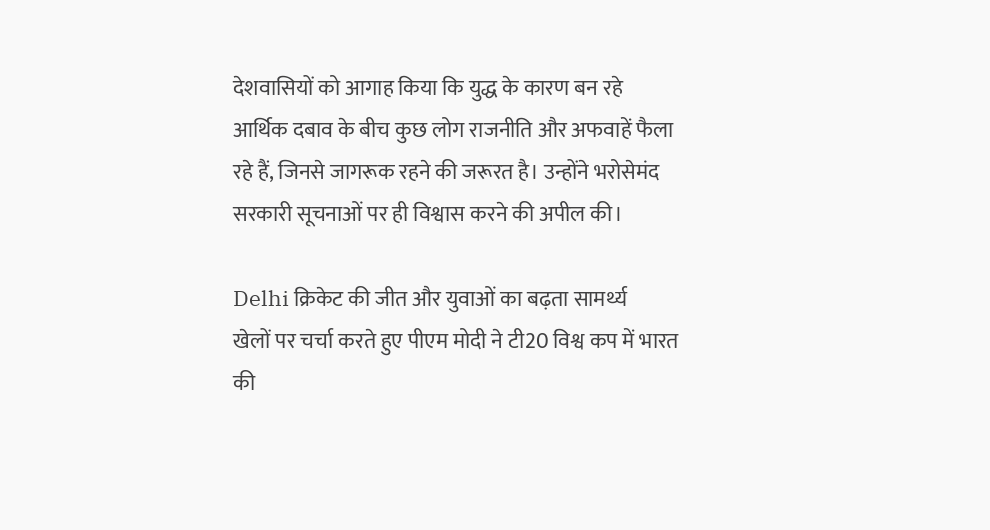देशवासियों को आगाह किया कि युद्ध के कारण बन रहे आर्थिक दबाव के बीच कुछ लोग राजनीति और अफवाहें फैला रहे हैं, जिनसे जागरूक रहने की जरूरत है। उन्होंने भरोसेमंद सरकारी सूचनाओं पर ही विश्वास करने की अपील की।

Delhi क्रिकेट की जीत और युवाओं का बढ़ता सामर्थ्य
खेलों पर चर्चा करते हुए पीएम मोदी ने टी20 विश्व कप में भारत की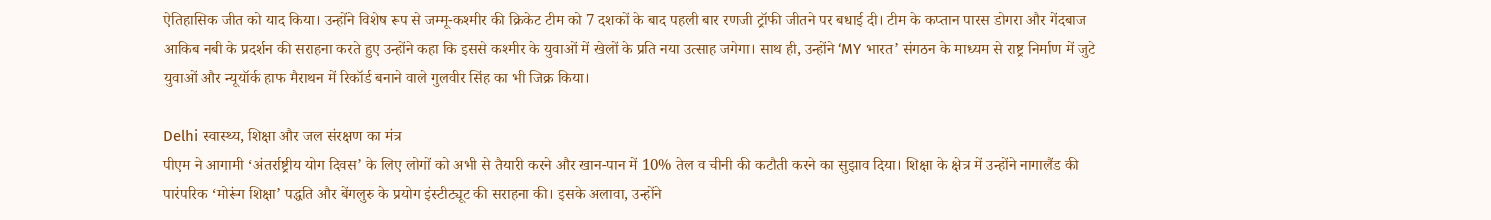ऐतिहासिक जीत को याद किया। उन्होंने विशेष रूप से जम्मू-कश्मीर की क्रिकेट टीम को 7 दशकों के बाद पहली बार रणजी ट्रॉफी जीतने पर बधाई दी। टीम के कप्तान पारस डोगरा और गेंदबाज आकिब नबी के प्रदर्शन की सराहना करते हुए उन्होंने कहा कि इससे कश्मीर के युवाओं में खेलों के प्रति नया उत्साह जगेगा। साथ ही, उन्होंने ‘MY भारत’ संगठन के माध्यम से राष्ट्र निर्माण में जुटे युवाओं और न्यूयॉर्क हाफ मैराथन में रिकॉर्ड बनाने वाले गुलवीर सिंह का भी जिक्र किया।

Delhi स्वास्थ्य, शिक्षा और जल संरक्षण का मंत्र
पीएम ने आगामी ‘अंतर्राष्ट्रीय योग दिवस’ के लिए लोगों को अभी से तैयारी करने और खान-पान में 10% तेल व चीनी की कटौती करने का सुझाव दिया। शिक्षा के क्षेत्र में उन्होंने नागालैंड की पारंपरिक ‘मोरूंग शिक्षा’ पद्धति और बेंगलुरु के प्रयोग इंस्टीट्यूट की सराहना की। इसके अलावा, उन्होंने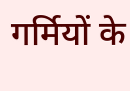गर्मियों के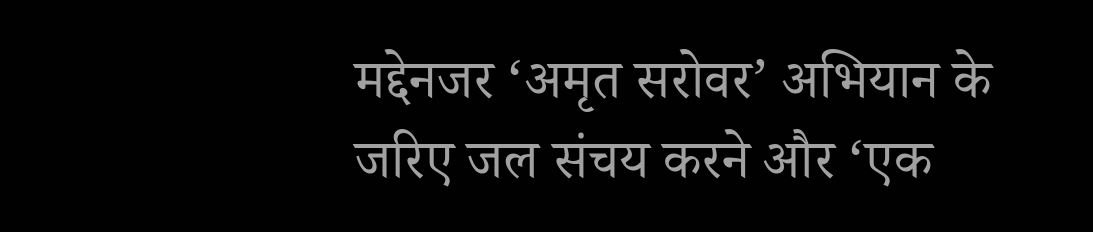मद्देनजर ‘अमृत सरोवर’ अभियान के जरिए जल संचय करने और ‘एक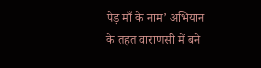पेड़ माँ के नाम’ अभियान के तहत वाराणसी में बने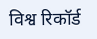विश्व रिकॉर्ड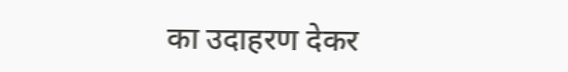का उदाहरण देकर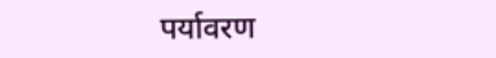पर्यावरण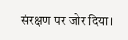संरक्षण पर जोर दिया।